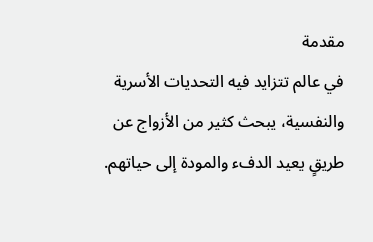مقدمة
في عالم تتزايد فيه التحديات الأسرية والنفسية، يبحث كثير من الأزواج عن طريقٍ يعيد الدفء والمودة إلى حياتهم.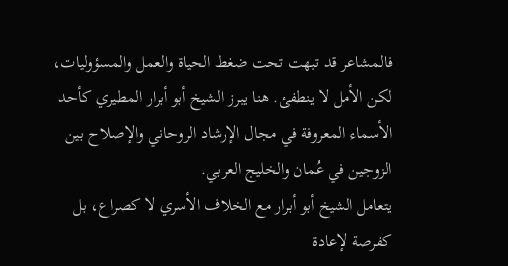فالمشاعر قد تبهت تحت ضغط الحياة والعمل والمسؤوليات، لكن الأمل لا ينطفئ. هنا يبرز الشيخ أبو أبرار المطيري كأحد الأسماء المعروفة في مجال الإرشاد الروحاني والإصلاح بين الزوجين في عُمان والخليج العربي.
يتعامل الشيخ أبو أبرار مع الخلاف الأسري لا كصراع، بل كفرصة لإعادة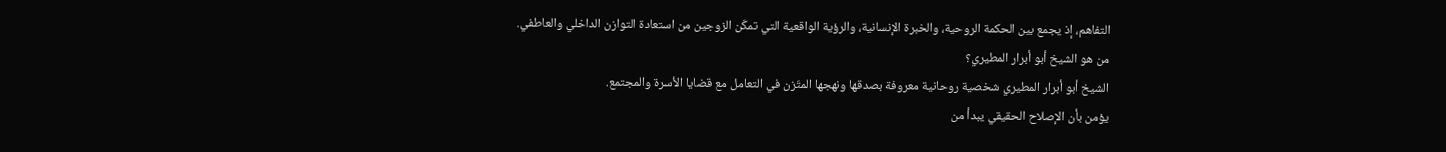التفاهم، إذ يجمع بين الحكمة الروحية، والخبرة الإنسانية، والرؤية الواقعية التي تمكّن الزوجين من استعادة التوازن الداخلي والعاطفي.
من هو الشيخ أبو أبرار المطيري؟
الشيخ أبو أبرار المطيري شخصية روحانية معروفة بصدقها ونهجها المتّزن في التعامل مع قضايا الأسرة والمجتمع.
يؤمن بأن الإصلاح الحقيقي يبدأ من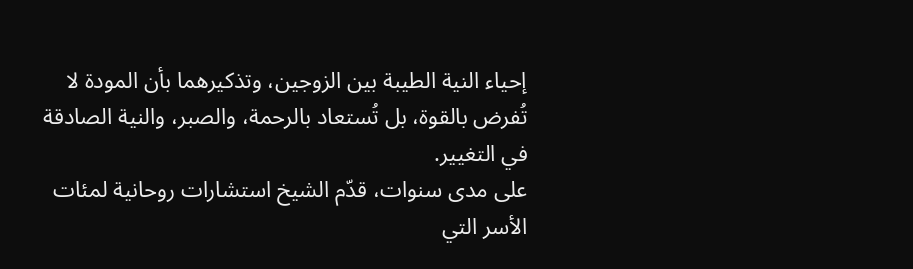إحياء النية الطيبة بين الزوجين، وتذكيرهما بأن المودة لا تُفرض بالقوة، بل تُستعاد بالرحمة، والصبر، والنية الصادقة في التغيير.
على مدى سنوات، قدّم الشيخ استشارات روحانية لمئات الأسر التي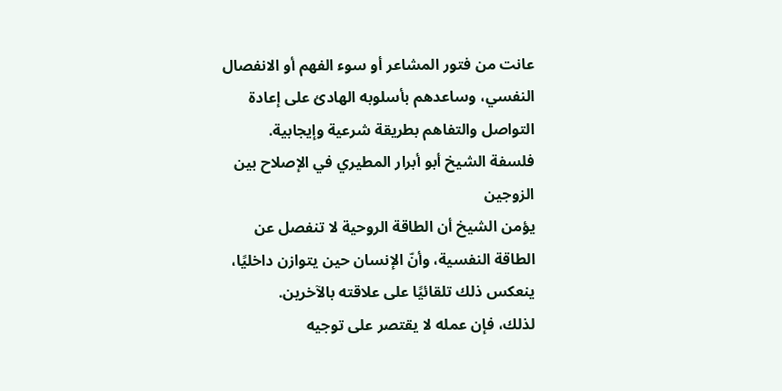عانت من فتور المشاعر أو سوء الفهم أو الانفصال النفسي، وساعدهم بأسلوبه الهادئ على إعادة التواصل والتفاهم بطريقة شرعية وإيجابية.
فلسفة الشيخ أبو أبرار المطيري في الإصلاح بين الزوجين
يؤمن الشيخ أن الطاقة الروحية لا تنفصل عن الطاقة النفسية، وأنّ الإنسان حين يتوازن داخليًا، ينعكس ذلك تلقائيًا على علاقته بالآخرين.
لذلك، فإن عمله لا يقتصر على توجيه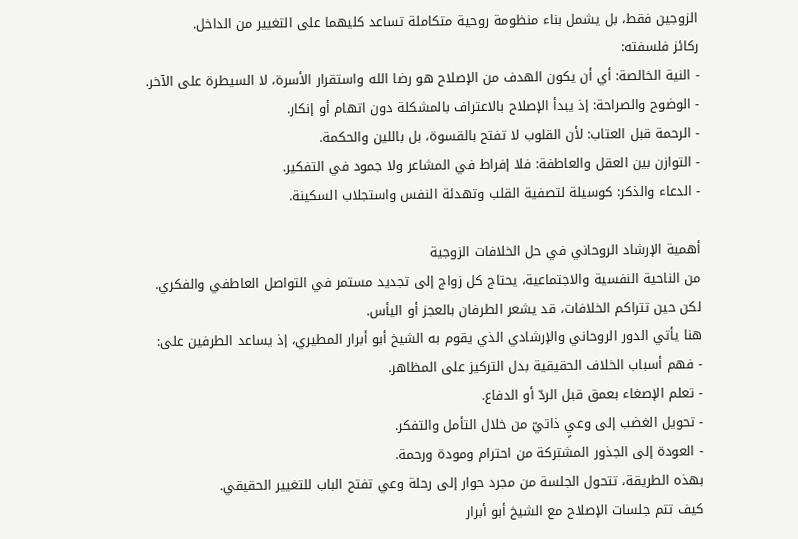الزوجين فقط، بل يشمل بناء منظومة روحية متكاملة تساعد كليهما على التغيير من الداخل.
ركائز فلسفته:
- النية الخالصة: أي أن يكون الهدف من الإصلاح هو رضا الله واستقرار الأسرة، لا السيطرة على الآخر.
- الوضوح والصراحة: إذ يبدأ الإصلاح بالاعتراف بالمشكلة دون اتهام أو إنكار.
- الرحمة قبل العتاب: لأن القلوب لا تفتح بالقسوة، بل باللين والحكمة.
- التوازن بين العقل والعاطفة: فلا إفراط في المشاعر ولا جمود في التفكير.
- الدعاء والذكر: كوسيلة لتصفية القلب وتهدئة النفس واستجلاب السكينة.

أهمية الإرشاد الروحاني في حل الخلافات الزوجية
من الناحية النفسية والاجتماعية، يحتاج كل زواج إلى تجديد مستمر في التواصل العاطفي والفكري.
لكن حين تتراكم الخلافات، قد يشعر الطرفان بالعجز أو اليأس.
هنا يأتي الدور الروحاني والإرشادي الذي يقوم به الشيخ أبو أبرار المطيري، إذ يساعد الطرفين على:
- فهم أسباب الخلاف الحقيقية بدل التركيز على المظاهر.
- تعلم الإصغاء بعمق قبل الردّ أو الدفاع.
- تحويل الغضب إلى وعيٍ ذاتيّ من خلال التأمل والتفكر.
- العودة إلى الجذور المشتركة من احترام ومودة ورحمة.
بهذه الطريقة، تتحول الجلسة من مجرد حوار إلى رحلة وعي تفتح الباب للتغيير الحقيقي.
كيف تتم جلسات الإصلاح مع الشيخ أبو أبرار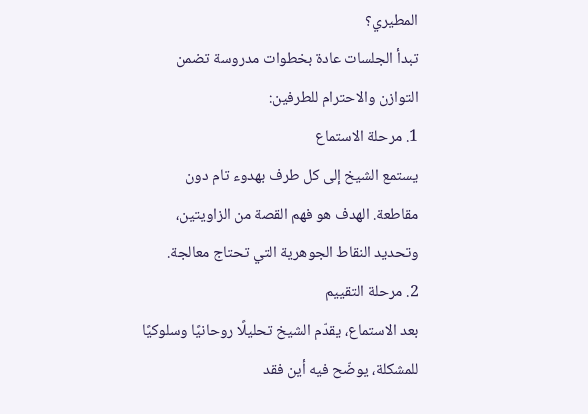المطيري؟
تبدأ الجلسات عادة بخطوات مدروسة تضمن التوازن والاحترام للطرفين:
1. مرحلة الاستماع
يستمع الشيخ إلى كل طرف بهدوء تام دون مقاطعة. الهدف هو فهم القصة من الزاويتين، وتحديد النقاط الجوهرية التي تحتاج معالجة.
2. مرحلة التقييم
بعد الاستماع، يقدّم الشيخ تحليلًا روحانيًا وسلوكيًا للمشكلة، يوضّح فيه أين فقد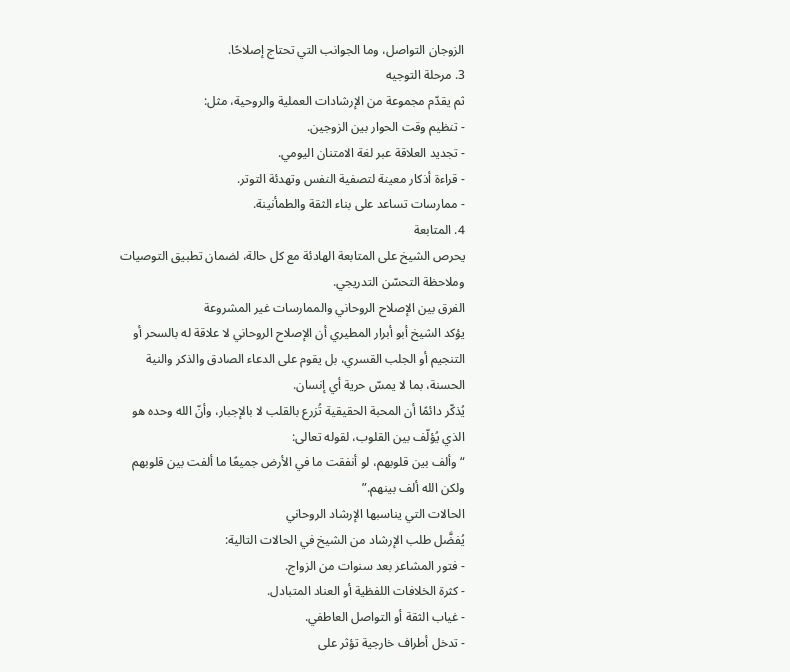الزوجان التواصل، وما الجوانب التي تحتاج إصلاحًا.
3. مرحلة التوجيه
ثم يقدّم مجموعة من الإرشادات العملية والروحية، مثل:
- تنظيم وقت الحوار بين الزوجين.
- تجديد العلاقة عبر لغة الامتنان اليومي.
- قراءة أذكار معينة لتصفية النفس وتهدئة التوتر.
- ممارسات تساعد على بناء الثقة والطمأنينة.
4. المتابعة
يحرص الشيخ على المتابعة الهادئة مع كل حالة، لضمان تطبيق التوصيات وملاحظة التحسّن التدريجي.
الفرق بين الإصلاح الروحاني والممارسات غير المشروعة
يؤكد الشيخ أبو أبرار المطيري أن الإصلاح الروحاني لا علاقة له بالسحر أو التنجيم أو الجلب القسري، بل يقوم على الدعاء الصادق والذكر والنية الحسنة، بما لا يمسّ حرية أي إنسان.
يُذكّر دائمًا أن المحبة الحقيقية تُزرع بالقلب لا بالإجبار، وأنّ الله وحده هو الذي يُؤلّف بين القلوب، لقوله تعالى:
“وألف بين قلوبهم، لو أنفقت ما في الأرض جميعًا ما ألفت بين قلوبهم ولكن الله ألف بينهم.”
الحالات التي يناسبها الإرشاد الروحاني
يُفضَّل طلب الإرشاد من الشيخ في الحالات التالية:
- فتور المشاعر بعد سنوات من الزواج.
- كثرة الخلافات اللفظية أو العناد المتبادل.
- غياب الثقة أو التواصل العاطفي.
- تدخل أطراف خارجية تؤثر على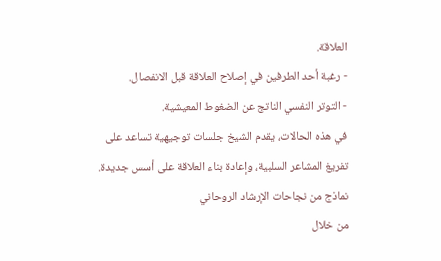العلاقة.
- رغبة أحد الطرفين في إصلاح العلاقة قبل الانفصال.
- التوتر النفسي الناتج عن الضغوط المعيشية.
في هذه الحالات، يقدم الشيخ جلسات توجيهية تساعد على تفريغ المشاعر السلبية، وإعادة بناء العلاقة على أسس جديدة.
نماذج من نجاحات الإرشاد الروحاني
من خلال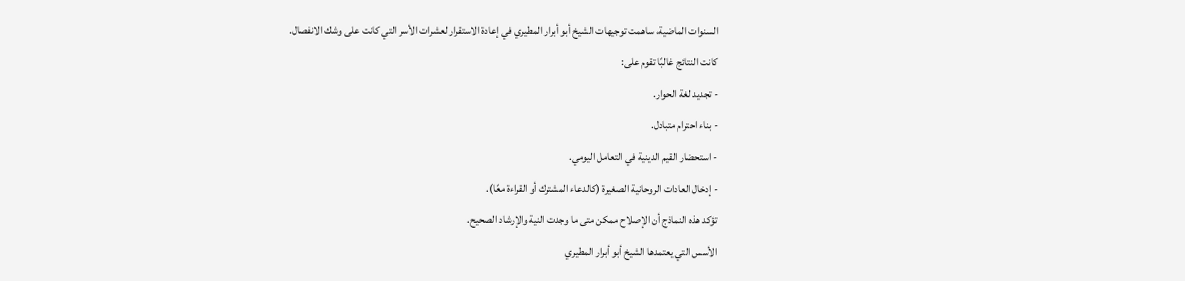السنوات الماضية، ساهمت توجيهات الشيخ أبو أبرار المطيري في إعادة الاستقرار لعشرات الأسر التي كانت على وشك الانفصال.
كانت النتائج غالبًا تقوم على:
- تجديد لغة الحوار.
- بناء احترام متبادل.
- استحضار القيم الدينية في التعامل اليومي.
- إدخال العادات الروحانية الصغيرة (كالدعاء المشترك أو القراءة معًا).
تؤكد هذه النماذج أن الإصلاح ممكن متى ما وجدت النية والإرشاد الصحيح.
الأسس التي يعتمدها الشيخ أبو أبرار المطيري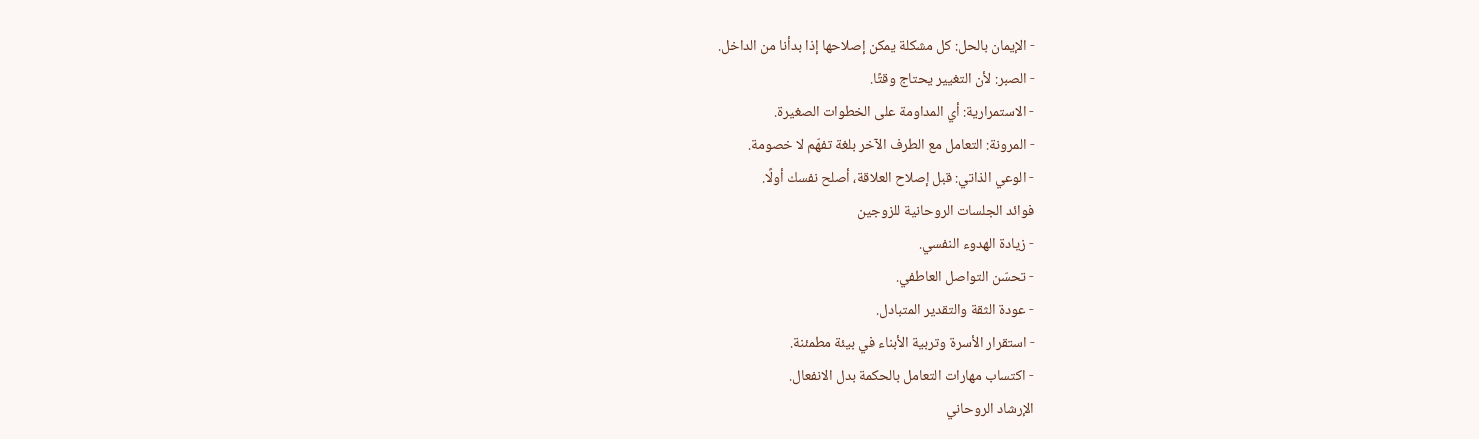- الإيمان بالحل: كل مشكلة يمكن إصلاحها إذا بدأنا من الداخل.
- الصبر: لأن التغيير يحتاج وقتًا.
- الاستمرارية: أي المداومة على الخطوات الصغيرة.
- المرونة: التعامل مع الطرف الآخر بلغة تفهّم لا خصومة.
- الوعي الذاتي: قبل إصلاح العلاقة، أصلح نفسك أولًا.
فوائد الجلسات الروحانية للزوجين
- زيادة الهدوء النفسي.
- تحسّن التواصل العاطفي.
- عودة الثقة والتقدير المتبادل.
- استقرار الأسرة وتربية الأبناء في بيئة مطمئنة.
- اكتساب مهارات التعامل بالحكمة بدل الانفعال.
الإرشاد الروحاني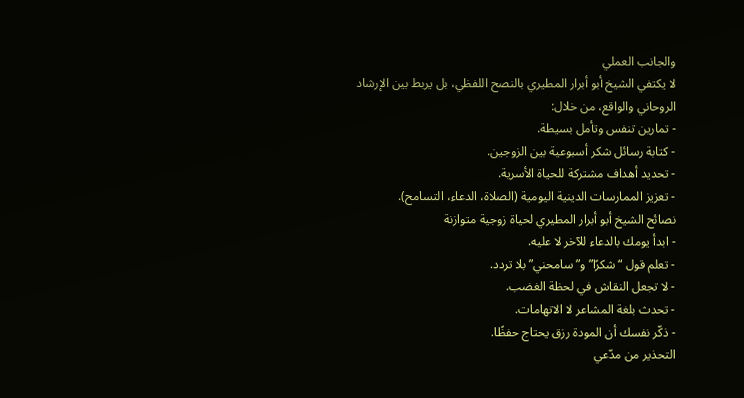والجانب العملي
لا يكتفي الشيخ أبو أبرار المطيري بالنصح اللفظي، بل يربط بين الإرشاد الروحاني والواقع، من خلال:
- تمارين تنفس وتأمل بسيطة.
- كتابة رسائل شكر أسبوعية بين الزوجين.
- تحديد أهداف مشتركة للحياة الأسرية.
- تعزيز الممارسات الدينية اليومية (الصلاة، الدعاء، التسامح).
نصائح الشيخ أبو أبرار المطيري لحياة زوجية متوازنة
- ابدأ يومك بالدعاء للآخر لا عليه.
- تعلم قول “شكرًا” و”سامحني” بلا تردد.
- لا تجعل النقاش في لحظة الغضب.
- تحدث بلغة المشاعر لا الاتهامات.
- ذكّر نفسك أن المودة رزق يحتاج حفظًا.
التحذير من مدّعي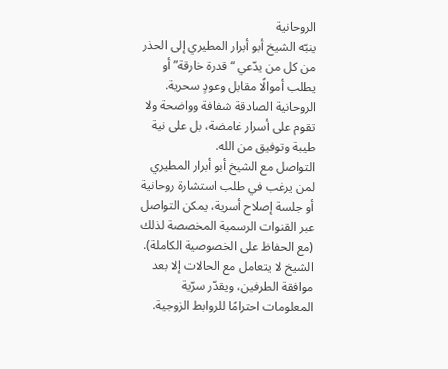الروحانية
ينبّه الشيخ أبو أبرار المطيري إلى الحذر من كل من يدّعي “قدرة خارقة” أو يطلب أموالًا مقابل وعودٍ سحرية.
الروحانية الصادقة شفافة وواضحة ولا تقوم على أسرار غامضة، بل على نية طيبة وتوفيق من الله.
التواصل مع الشيخ أبو أبرار المطيري
لمن يرغب في طلب استشارة روحانية أو جلسة إصلاح أسرية، يمكن التواصل عبر القنوات الرسمية المخصصة لذلك (مع الحفاظ على الخصوصية الكاملة).
الشيخ لا يتعامل مع الحالات إلا بعد موافقة الطرفين، ويقدّر سرّية المعلومات احترامًا للروابط الزوجية.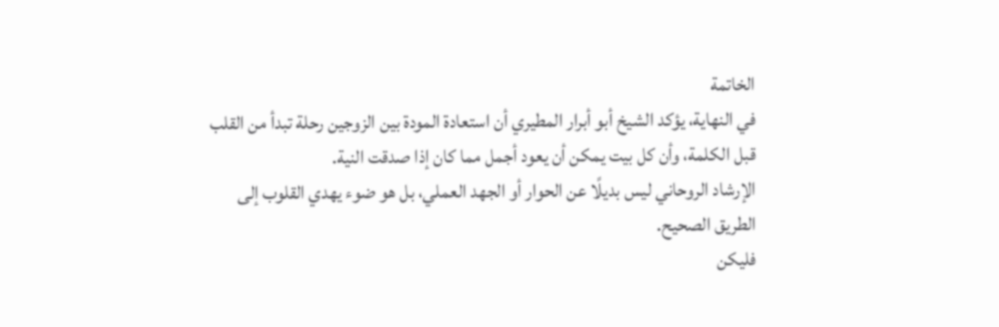الخاتمة
في النهاية، يؤكد الشيخ أبو أبرار المطيري أن استعادة المودة بين الزوجين رحلة تبدأ من القلب قبل الكلمة، وأن كل بيت يمكن أن يعود أجمل مما كان إذا صدقت النية.
الإرشاد الروحاني ليس بديلًا عن الحوار أو الجهد العملي، بل هو ضوء يهدي القلوب إلى الطريق الصحيح.
فليكن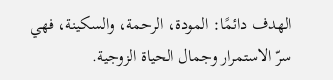الهدف دائمًا: المودة، الرحمة، والسكينة، فهي سرّ الاستمرار وجمال الحياة الزوجية.